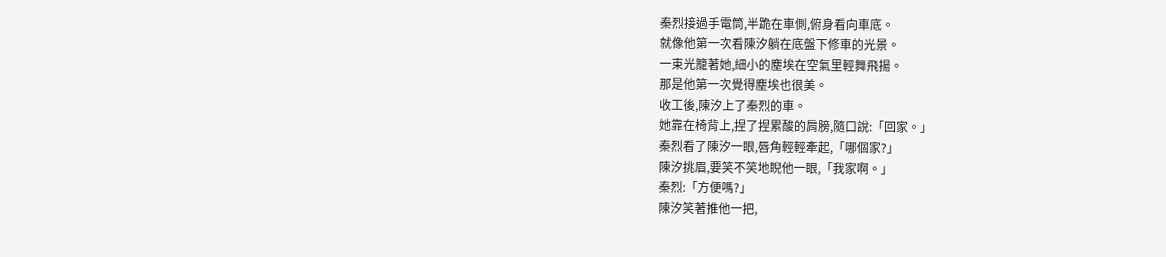秦烈接過手電筒,半跪在車側,俯身看向車底。
就像他第一次看陳汐躺在底盤下修車的光景。
一束光籠著她,細小的塵埃在空氣里輕舞飛揚。
那是他第一次覺得塵埃也很美。
收工後,陳汐上了秦烈的車。
她靠在椅背上,捏了捏累酸的肩膀,隨口說:「回家。」
秦烈看了陳汐一眼,唇角輕輕牽起,「哪個家?」
陳汐挑眉,要笑不笑地睨他一眼,「我家啊。」
秦烈:「方便嗎?」
陳汐笑著推他一把,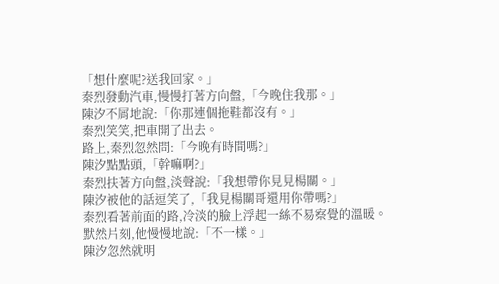「想什麼呢?送我回家。」
秦烈發動汽車,慢慢打著方向盤,「今晚住我那。」
陳汐不屑地說:「你那連個拖鞋都沒有。」
秦烈笑笑,把車開了出去。
路上,秦烈忽然問:「今晚有時間嗎?」
陳汐點點頭,「幹嘛啊?」
秦烈扶著方向盤,淡聲說:「我想帶你見見楊關。」
陳汐被他的話逗笑了,「我見楊關哥還用你帶嗎?」
秦烈看著前面的路,冷淡的臉上浮起一絲不易察覺的溫暖。
默然片刻,他慢慢地說:「不一樣。」
陳汐忽然就明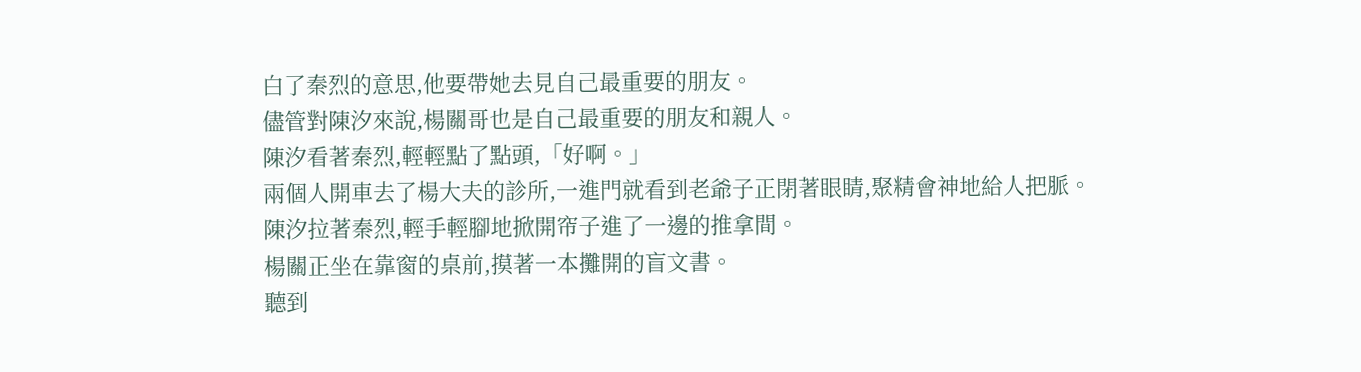白了秦烈的意思,他要帶她去見自己最重要的朋友。
儘管對陳汐來說,楊關哥也是自己最重要的朋友和親人。
陳汐看著秦烈,輕輕點了點頭,「好啊。」
兩個人開車去了楊大夫的診所,一進門就看到老爺子正閉著眼睛,聚精會神地給人把脈。
陳汐拉著秦烈,輕手輕腳地掀開帘子進了一邊的推拿間。
楊關正坐在靠窗的桌前,摸著一本攤開的盲文書。
聽到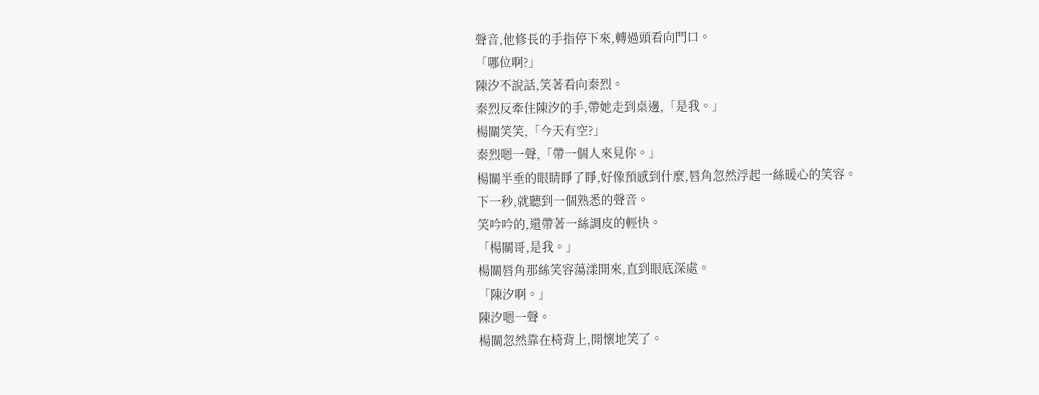聲音,他修長的手指停下來,轉過頭看向門口。
「哪位啊?」
陳汐不說話,笑著看向秦烈。
秦烈反牽住陳汐的手,帶她走到桌邊,「是我。」
楊關笑笑,「今天有空?」
秦烈嗯一聲,「帶一個人來見你。」
楊關半垂的眼睛睜了睜,好像預感到什麼,唇角忽然浮起一絲暖心的笑容。
下一秒,就聽到一個熟悉的聲音。
笑吟吟的,還帶著一絲調皮的輕快。
「楊關哥,是我。」
楊關唇角那絲笑容蕩漾開來,直到眼底深處。
「陳汐啊。」
陳汐嗯一聲。
楊關忽然靠在椅背上,開懷地笑了。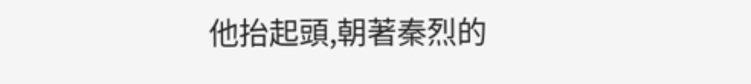他抬起頭,朝著秦烈的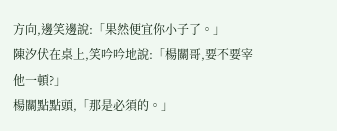方向,邊笑邊說:「果然便宜你小子了。」
陳汐伏在桌上,笑吟吟地說:「楊關哥,要不要宰他一頓?」
楊關點點頭,「那是必須的。」